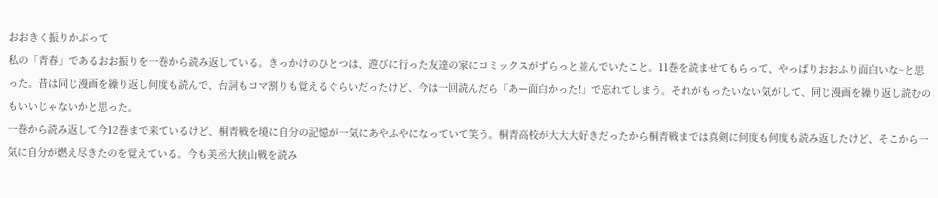おおきく振りかぶって
私の「青春」であるおお振りを一巻から読み返している。きっかけのひとつは、遊びに行った友達の家にコミックスがずらっと並んでいたこと。11巻を読ませてもらって、やっぱりおおふり面白いな~と思った。昔は同じ漫画を繰り返し何度も読んで、台詞もコマ割りも覚えるぐらいだったけど、今は一回読んだら「あー面白かった!」で忘れてしまう。それがもったいない気がして、同じ漫画を繰り返し読むのもいいじゃないかと思った。
一巻から読み返して今12巻まで来ているけど、桐青戦を境に自分の記憶が一気にあやふやになっていて笑う。桐青高校が大大大好きだったから桐青戦までは真剣に何度も何度も読み返したけど、そこから一気に自分が燃え尽きたのを覚えている。今も美丞大狭山戦を読み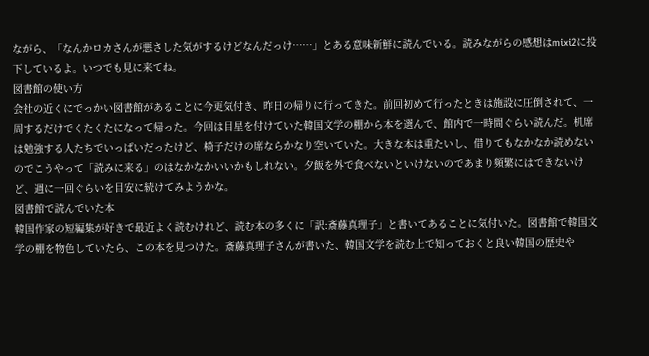ながら、「なんかロカさんが悪さした気がするけどなんだっけ……」とある意味新鮮に読んでいる。読みながらの感想はmixi2に投下しているよ。いつでも見に来てね。
図書館の使い方
会社の近くにでっかい図書館があることに今更気付き、昨日の帰りに行ってきた。前回初めて行ったときは施設に圧倒されて、一周するだけでくたくたになって帰った。今回は目星を付けていた韓国文学の棚から本を選んで、館内で一時間ぐらい読んだ。机席は勉強する人たちでいっぱいだったけど、椅子だけの席ならかなり空いていた。大きな本は重たいし、借りてもなかなか読めないのでこうやって「読みに来る」のはなかなかいいかもしれない。夕飯を外で食べないといけないのであまり頻繁にはできないけど、週に一回ぐらいを目安に続けてみようかな。
図書館で読んでいた本
韓国作家の短編集が好きで最近よく読むけれど、読む本の多くに「訳:斎藤真理子」と書いてあることに気付いた。図書館で韓国文学の棚を物色していたら、この本を見つけた。斎藤真理子さんが書いた、韓国文学を読む上で知っておくと良い韓国の歴史や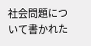社会問題について書かれた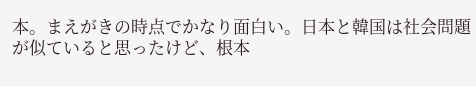本。まえがきの時点でかなり面白い。日本と韓国は社会問題が似ていると思ったけど、根本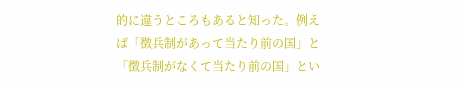的に違うところもあると知った。例えば「徴兵制があって当たり前の国」と「徴兵制がなくて当たり前の国」とい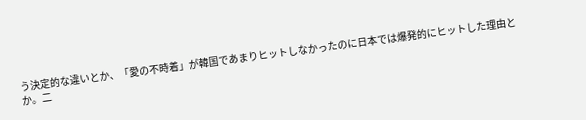う決定的な違いとか、「愛の不時着」が韓国であまりヒットしなかったのに日本では爆発的にヒットした理由とか。二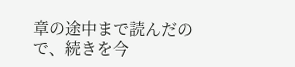章の途中まで読んだので、続きを今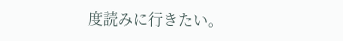度読みに行きたい。